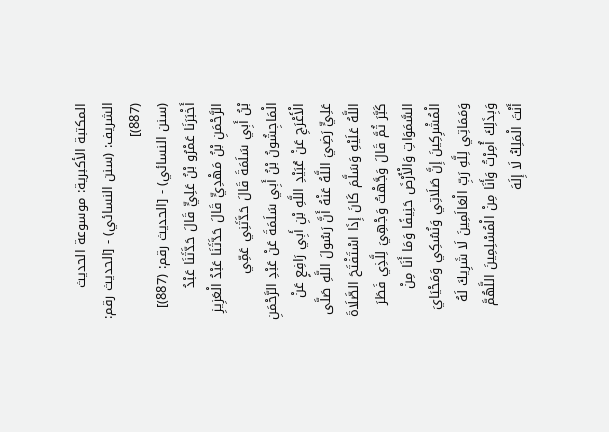المكتبة الأكبرية: موسوعة الحديث الشريف: (سنن النسائي) - [الحديث رقم: (887)]
(سنن النسائي) - [الحديث رقم: (887)]
أَخْبَرَنَا عَمْرُو بْنُ عَلِيٍّ قَالَ حَدَّثَنَا عَبْدُ الرَّحْمَنِ بْنُ مَهْدِيٍّ قَالَ حَدَّثَنَا عَبْدُ الْعَزِيزِ بْنُ أَبِي سَلَمَةَ قَالَ حَدَّثَنِي عَمِّي الْمَاجِشُونُ بْنُ أَبِي سَلَمَةَ عَنْ عَبْدِ الرَّحْمَنِ الْأَعْرَجِ عَنْ عُبَيْدِ اللَّهِ بْنِ أَبِي رَافِعٍ عَنْ عَلِيٍّ رَضِيَ اللَّهُ عَنْهُ أَنَّ رَسُولَ اللَّهِ صَلَّى اللَّهُ عَلَيْهِ وَسَلَّمَ كَانَ إِذَا اسْتَفْتَحَ الصَّلَاةَ كَبَّرَ ثُمَّ قَالَ وَجَّهْتُ وَجْهِيَ لِلَّذِي فَطَرَ السَّمَوَاتِ وَالْأَرْضَ حَنِيفًا وَمَا أَنَا مِنْ الْمُشْرِكِينَ إِنَّ صَلَاتِي وَنُسُكِي وَمَحْيَايَ وَمَمَاتِي لِلَّهِ رَبِّ الْعَالَمِينَ لَا شَرِيكَ لَهُ وَبِذَلِكَ أُمِرْتُ وَأَنَا مِنْ الْمُسْلِمِينَ اللَّهُمَّ أَنْتَ الْمَلِكُ لَا إِلَهَ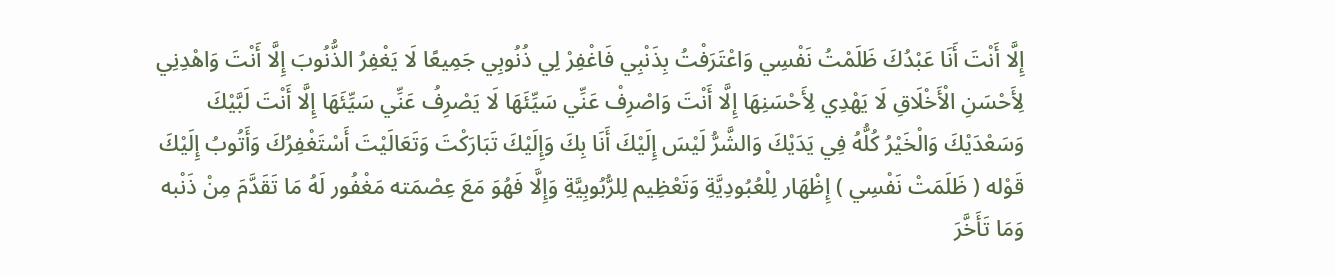إِلَّا أَنْتَ أَنَا عَبْدُكَ ظَلَمْتُ نَفْسِي وَاعْتَرَفْتُ بِذَنْبِي فَاغْفِرْ لِي ذُنُوبِي جَمِيعًا لَا يَغْفِرُ الذُّنُوبَ إِلَّا أَنْتَ وَاهْدِنِي لِأَحْسَنِ الْأَخْلَاقِ لَا يَهْدِي لِأَحْسَنِهَا إِلَّا أَنْتَ وَاصْرِفْ عَنِّي سَيِّئَهَا لَا يَصْرِفُ عَنِّي سَيِّئَهَا إِلَّا أَنْتَ لَبَّيْكَ وَسَعْدَيْكَ وَالْخَيْرُ كُلُّهُ فِي يَدَيْكَ وَالشَّرُّ لَيْسَ إِلَيْكَ أَنَا بِكَ وَإِلَيْكَ تَبَارَكْتَ وَتَعَالَيْتَ أَسْتَغْفِرُكَ وَأَتُوبُ إِلَيْكَ
قَوْله ( ظَلَمَتْ نَفْسِي ) إِظْهَار لِلْعُبُودِيَّةِ وَتَعْظِيم لِلرُّبُوبِيَّةِ وَإِلَّا فَهُوَ مَعَ عِصْمَته مَغْفُور لَهُ مَا تَقَدَّمَ مِنْ ذَنْبه وَمَا تَأَخَّرَ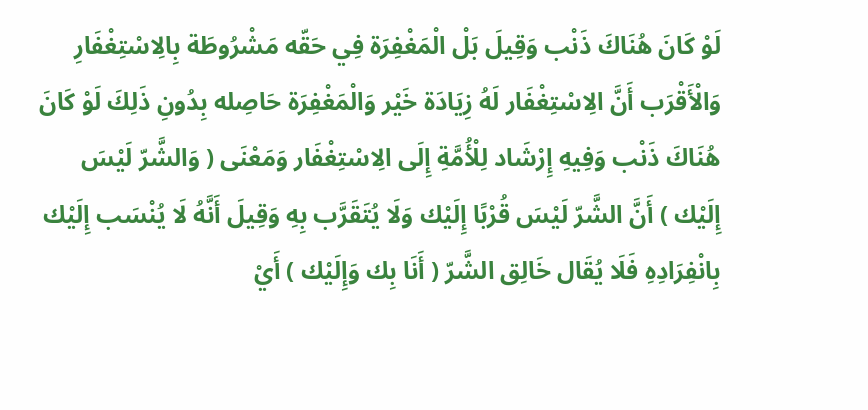لَوْ كَانَ هُنَاكَ ذَنْب وَقِيلَ بَلْ الْمَغْفِرَة فِي حَقّه مَشْرُوطَة بِالِاسْتِغْفَارِ وَالْأَقْرَب أَنَّ الِاسْتِغْفَار لَهُ زِيَادَة خَيْر وَالْمَغْفِرَة حَاصِله بِدُونِ ذَلِكَ لَوْ كَانَ هُنَاكَ ذَنْب وَفِيهِ إِرْشَاد لِلْأُمَّةِ إِلَى الِاسْتِغْفَار وَمَعْنَى ( وَالشَّرّ لَيْسَ إِلَيْك ) أَنَّ الشَّرّ لَيْسَ قُرْبًا إِلَيْك وَلَا يُتَقَرَّب بِهِ وَقِيلَ أَنَّهُ لَا يُنْسَب إِلَيْك بِانْفِرَادِهِ فَلَا يُقَال خَالِق الشَّرّ ( أَنَا بِك وَإِلَيْك ) أَيْ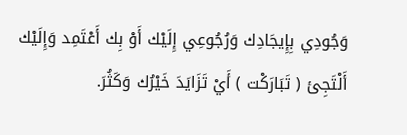وَجُودِي بِإِيجَادِك وَرُجُوعِي إِلَيْك أَوْ بِك أَعْتَمِد وَإِلَيْك أَلْتَجِئ ( تَبَارَكْت ) أَيْ تَزَايَدَ خَيْرُك وَكَثُرَ.